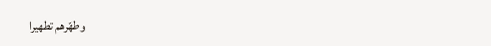وطهّرهم تطهيرا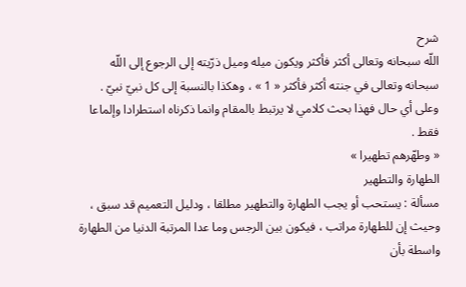شرح
اللّه سبحانه وتعالى أكثر فأكثر ويكون ميله وميل ذرّيته إلى الرجوع إلى اللّه سبحانه وتعالى في جنته أكثر فأكثر « 1 » ، وهكذا بالنسبة إلى كل نبيّ نبيّ .
وعلى أي حال فهذا بحث كلامي لا يرتبط بالمقام وانما ذكرناه استطرادا وإلماعا فقط .
« وطهّرهم تطهيرا »
الطهارة والتطهير
مسألة : يستحب أو يجب الطهارة والتطهير مطلقا ، ودليل التعميم قد سبق ، وحيث إن للطهارة مراتب ، فيكون بين الرجس وما عدا المرتبة الدنيا من الطهارة واسطة بأن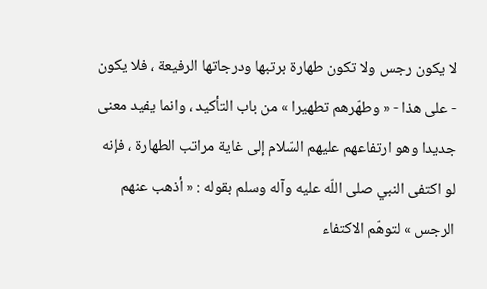لا يكون رجس ولا تكون طهارة برتبها ودرجاتها الرفيعة ، فلا يكون - على هذا - « وطهّرهم تطهيرا » من باب التأكيد ، وانما يفيد معنى جديدا وهو ارتفاعهم عليهم السّلام إلى غاية مراتب الطهارة ، فإنه لو اكتفى النبي صلى اللّه عليه وآله وسلم بقوله : « أذهب عنهم الرجس » لتوهّم الاكتفاء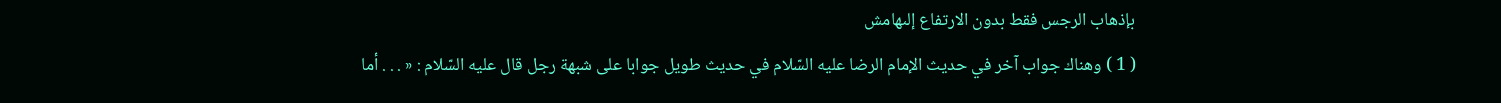بإذهاب الرجس فقط بدون الارتفاع إلىهامش
( 1 ) وهناك جواب آخر في حديث الإمام الرضا عليه السّلام في حديث طويل جوابا على شبهة رجل قال عليه السّلام : « . . . أما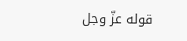قوله عزّ وجل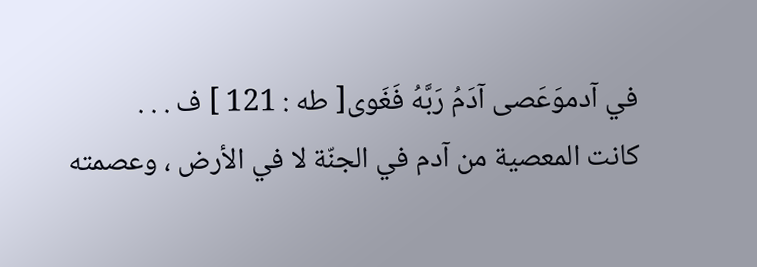في آدموَعَصى آدَمُ رَبَّهُ فَغَوى[ طه : 121 ] ف . . .
كانت المعصية من آدم في الجنّة لا في الأرض ، وعصمته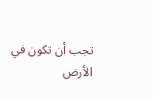تجب أن تكون في الأرض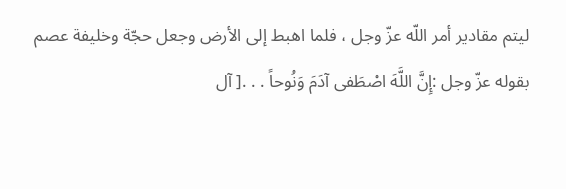ليتم مقادير أمر اللّه عزّ وجل ، فلما اهبط إلى الأرض وجعل حجّة وخليفة عصم بقوله عزّ وجل :إِنَّ اللَّهَ اصْطَفى آدَمَ وَنُوحاً . . .[ آل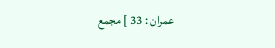عمران : 33 ] مجمع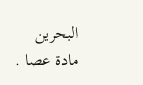البحرين مادة عصا .